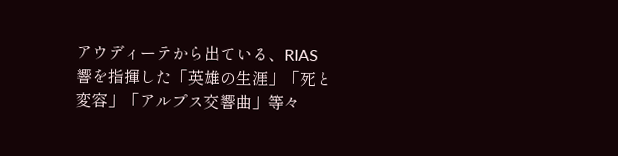アウディーテから出ている、RIAS響を指揮した「英雄の生涯」「死と変容」「アルプス交響曲」等々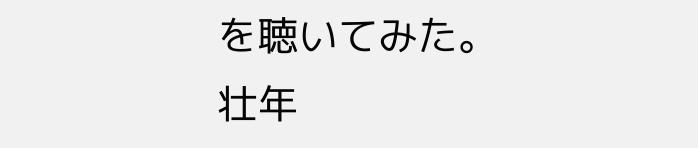を聴いてみた。
壮年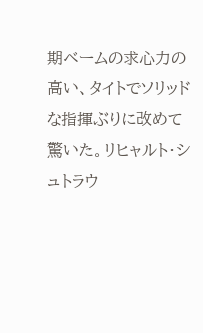期ベームの求心力の高い、タイトでソリッドな指揮ぶりに改めて驚いた。リヒャルト・シュトラウ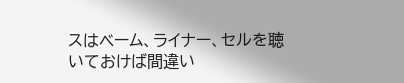スはベーム、ライナー、セルを聴いておけば間違い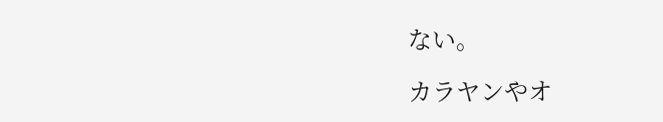ない。

カラヤンやオ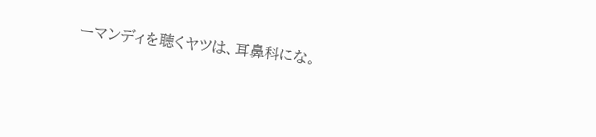ーマンディを聴くヤツは、耳鼻科にな。